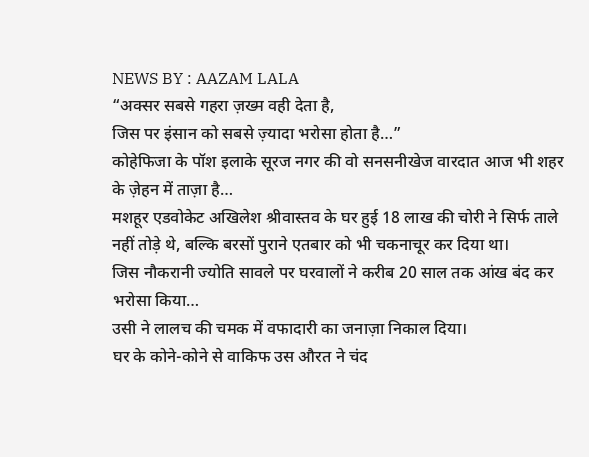NEWS BY : AAZAM LALA
“अक्सर सबसे गहरा ज़ख्म वही देता है,
जिस पर इंसान को सबसे ज़्यादा भरोसा होता है…”
कोहेफिजा के पॉश इलाके सूरज नगर की वो सनसनीखेज वारदात आज भी शहर के ज़ेहन में ताज़ा है…
मशहूर एडवोकेट अखिलेश श्रीवास्तव के घर हुई 18 लाख की चोरी ने सिर्फ ताले नहीं तोड़े थे, बल्कि बरसों पुराने एतबार को भी चकनाचूर कर दिया था।
जिस नौकरानी ज्योति सावले पर घरवालों ने करीब 20 साल तक आंख बंद कर भरोसा किया…
उसी ने लालच की चमक में वफादारी का जनाज़ा निकाल दिया।
घर के कोने-कोने से वाकिफ उस औरत ने चंद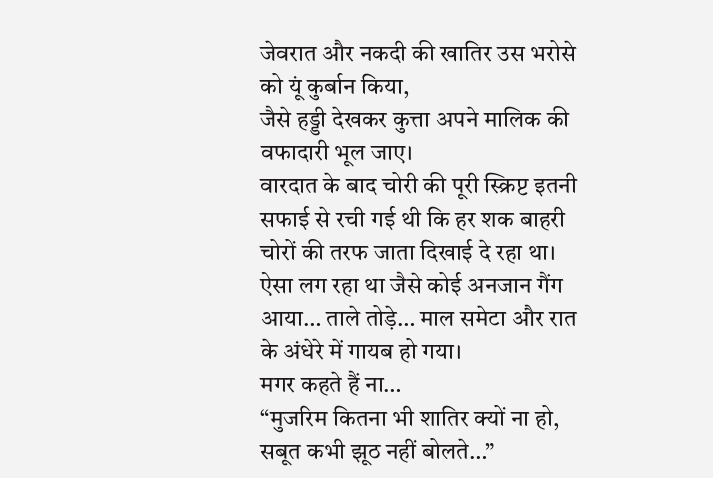जेवरात और नकदी की खातिर उस भरोसे को यूं कुर्बान किया,
जैसे हड्डी देखकर कुत्ता अपने मालिक की वफादारी भूल जाए।
वारदात के बाद चोरी की पूरी स्क्रिप्ट इतनी सफाई से रची गई थी कि हर शक बाहरी चोरों की तरफ जाता दिखाई दे रहा था।
ऐसा लग रहा था जैसे कोई अनजान गैंग आया… ताले तोड़े… माल समेटा और रात के अंधेरे में गायब हो गया।
मगर कहते हैं ना…
“मुजरिम कितना भी शातिर क्यों ना हो,
सबूत कभी झूठ नहीं बोलते…”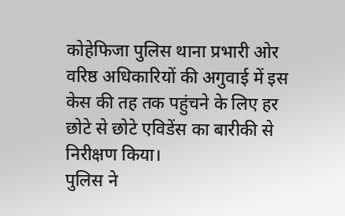कोहेफिजा पुलिस थाना प्रभारी ओर वरिष्ठ अधिकारियों की अगुवाई में इस केस की तह तक पहुंचने के लिए हर छोटे से छोटे एविडेंस का बारीकी से निरीक्षण किया।
पुलिस ने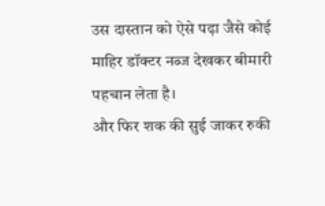उस दास्तान को ऐसे पढ़ा जैसे कोई माहिर डॉक्टर नब्ज देखकर बीमारी पहचान लेता है।
और फिर शक की सुई जाकर रुकी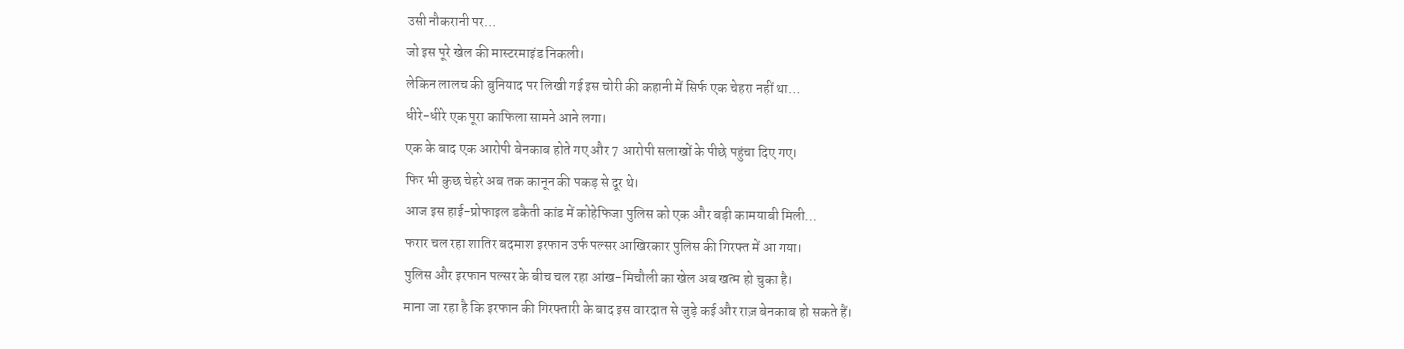उसी नौकरानी पर…
जो इस पूरे खेल की मास्टरमाइंड निकली।
लेकिन लालच की बुनियाद पर लिखी गई इस चोरी की कहानी में सिर्फ एक चेहरा नहीं था…
धीरे-धीरे एक पूरा काफिला सामने आने लगा।
एक के बाद एक आरोपी बेनकाब होते गए और 7 आरोपी सलाखों के पीछे पहुंचा दिए गए।
फिर भी कुछ चेहरे अब तक कानून की पकड़ से दूर थे।
आज इस हाई-प्रोफाइल डकैती कांड में कोहेफिजा पुलिस को एक और बड़ी कामयाबी मिली…
फरार चल रहा शातिर बदमाश इरफान उर्फ पल्सर आखिरकार पुलिस की गिरफ्त में आ गया।
पुलिस और इरफान पल्सर के बीच चल रहा आंख-मिचौली का खेल अब खत्म हो चुका है।
माना जा रहा है कि इरफान की गिरफ्तारी के बाद इस वारदात से जुड़े कई और राज़ बेनकाब हो सकते हैं।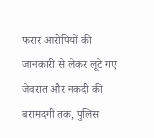फरार आरोपियों की जानकारी से लेकर लूटे गए जेवरात और नकदी की बरामदगी तक, पुलिस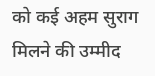को कई अहम सुराग मिलने की उम्मीद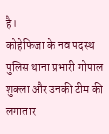है।
कोहेफिजा के नव पदस्थ पुलिस थाना प्रभारी गोपाल शुक्ला और उनकी टीम की लगातार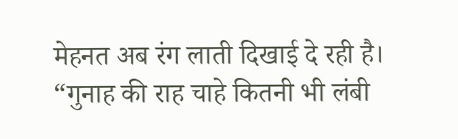मेहनत अब रंग लाती दिखाई दे रही है।
“गुनाह की राह चाहे कितनी भी लंबी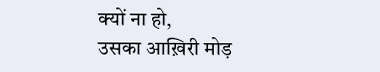क्यों ना हो,
उसका आख़िरी मोड़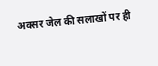अक्सर जेल की सलाखों पर ही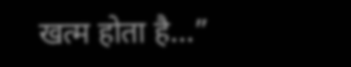खत्म होता है…”